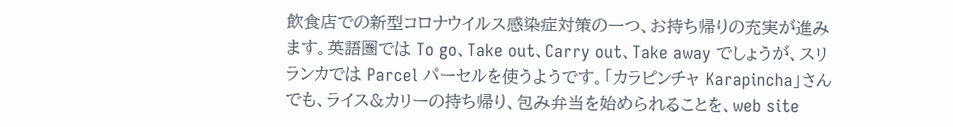飲食店での新型コロナウイルス感染症対策の一つ、お持ち帰りの充実が進みます。英語圏では To go、Take out、Carry out、Take away でしょうが、スリランカでは Parcel パーセルを使うようです。「カラピンチャ Karapincha」さんでも、ライス&カリーの持ち帰り、包み弁当を始められることを、web site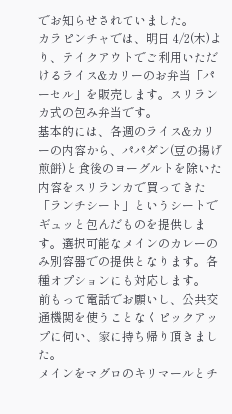でお知らせされていました。
カラピンチャでは、明日 4/2(木)より、テイクアウトでご利用いただけるライス&カリーのお弁当「パーセル」を販売します。スリランカ式の包み弁当です。
基本的には、各週のライス&カリーの内容から、パパダン(豆の揚げ煎餅)と食後のヨーグルトを除いた内容をスリランカで買ってきた「ランチシート」というシートでギュッと包んだものを提供します。選択可能なメインのカレーのみ別容器での提供となります。各種オプションにも対応します。
前もって電話でお願いし、公共交通機関を使うことなくピックアップに伺い、家に持ち帰り頂きました。
メインをマグロのキリマールとチ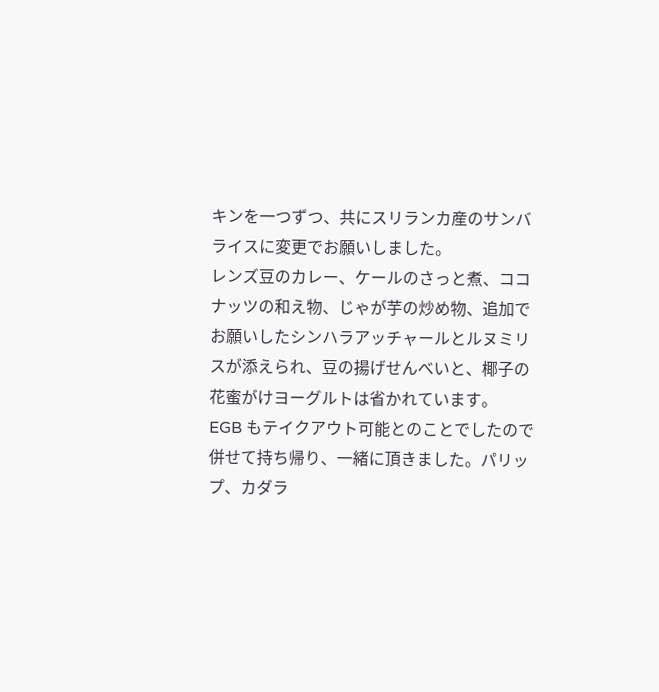キンを一つずつ、共にスリランカ産のサンバライスに変更でお願いしました。
レンズ豆のカレー、ケールのさっと煮、ココナッツの和え物、じゃが芋の炒め物、追加でお願いしたシンハラアッチャールとルヌミリスが添えられ、豆の揚げせんべいと、椰子の花蜜がけヨーグルトは省かれています。
EGB もテイクアウト可能とのことでしたので併せて持ち帰り、一緒に頂きました。パリップ、カダラ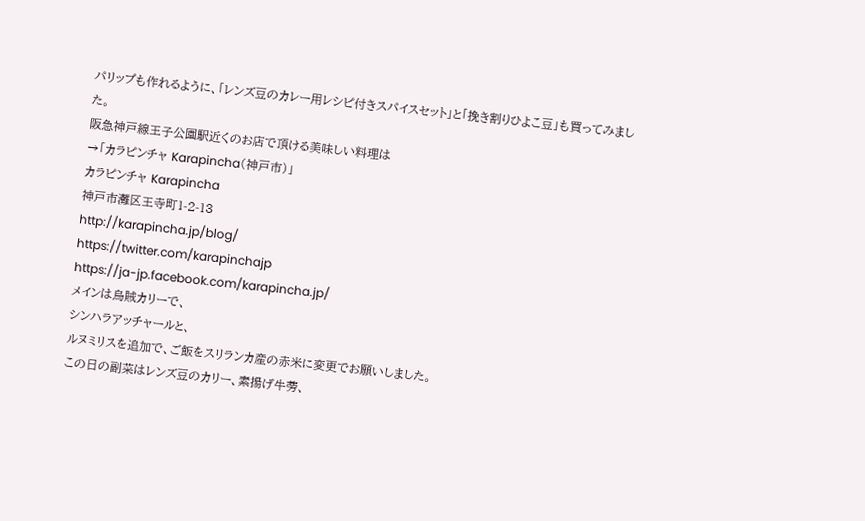パリップも作れるように、「レンズ豆のカレー用レシピ付きスパイスセット」と「挽き割りひよこ豆」も買ってみました。
阪急神戸線王子公園駅近くのお店で頂ける美味しい料理は
→「カラピンチャ Karapincha(神戸市)」
カラピンチャ Karapincha
神戸市灘区王寺町1-2-13
http://karapincha.jp/blog/
https://twitter.com/karapinchajp
https://ja-jp.facebook.com/karapincha.jp/
メインは烏賊カリーで、
シンハラアッチャールと、
ルヌミリスを追加で、ご飯をスリランカ産の赤米に変更でお願いしました。
この日の副菜はレンズ豆のカリー、素揚げ牛蒡、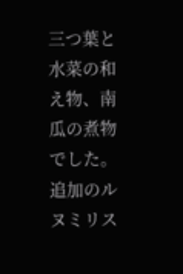三つ葉と水菜の和え物、南瓜の煮物でした。追加のルヌミリス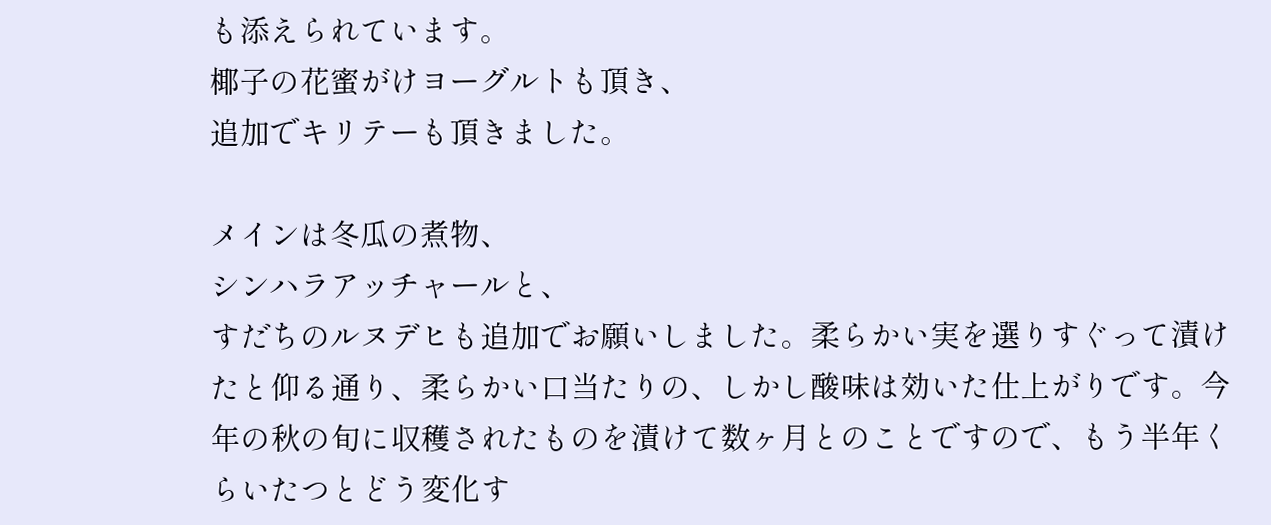も添えられています。
椰子の花蜜がけヨーグルトも頂き、
追加でキリテーも頂きました。

メインは冬瓜の煮物、
シンハラアッチャールと、
すだちのルヌデヒも追加でお願いしました。柔らかい実を選りすぐって漬けたと仰る通り、柔らかい口当たりの、しかし酸味は効いた仕上がりです。今年の秋の旬に収穫されたものを漬けて数ヶ月とのことですので、もう半年くらいたつとどう変化す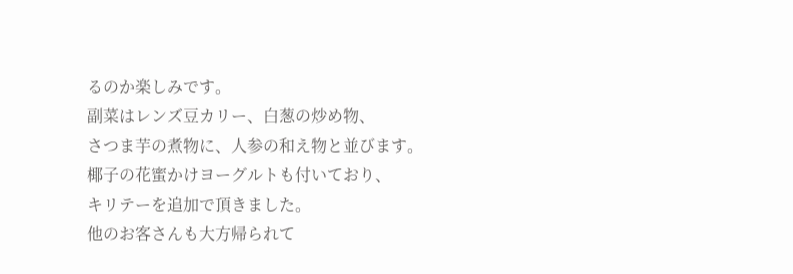るのか楽しみです。
副菜はレンズ豆カリー、白葱の炒め物、
さつま芋の煮物に、人参の和え物と並びます。
椰子の花蜜かけヨーグルトも付いており、
キリテーを追加で頂きました。
他のお客さんも大方帰られて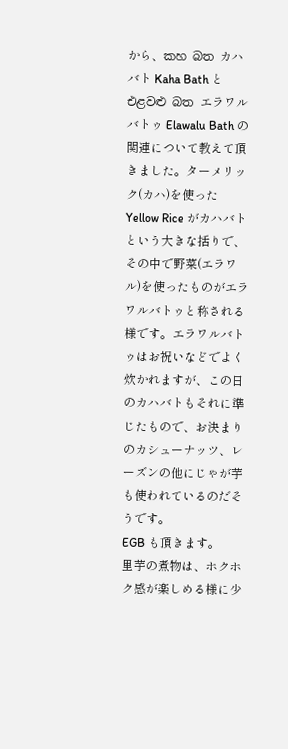から、කහ බත カハバト Kaha Bath と එළවළු බත エラワルバトゥ Elawalu Bath の関連について教えて頂きました。ターメリック(カハ)を使った Yellow Rice がカハバトという大きな括りで、その中で野菜(エラワル)を使ったものがエラワルバトゥと称される様です。エラワルバトゥはお祝いなどでよく炊かれますが、この日のカハバトもそれに準じたもので、お決まりのカシューナッツ、レーズンの他にじゃが芋も使われているのだそうです。
EGB も頂きます。
里芋の煮物は、ホクホク感が楽しめる様に少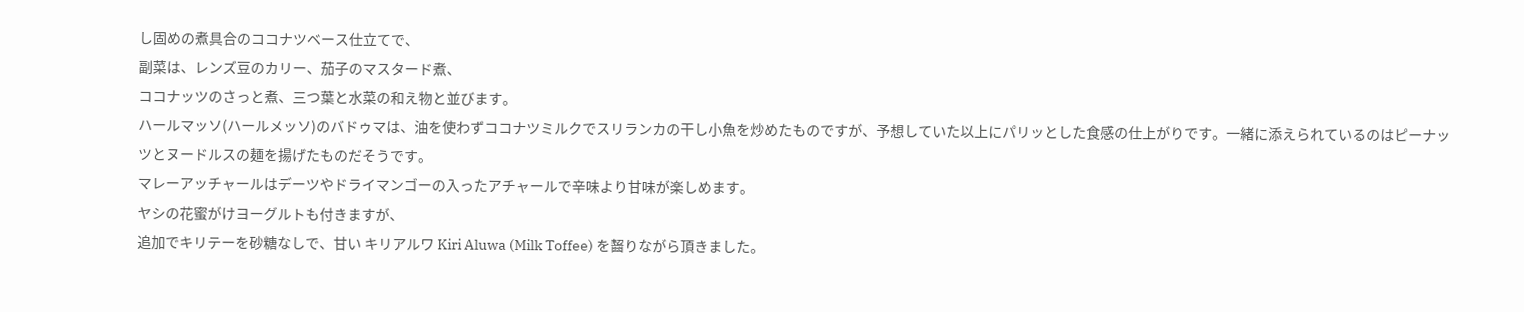し固めの煮具合のココナツベース仕立てで、
副菜は、レンズ豆のカリー、茄子のマスタード煮、
ココナッツのさっと煮、三つ葉と水菜の和え物と並びます。
ハールマッソ(ハールメッソ)のバドゥマは、油を使わずココナツミルクでスリランカの干し小魚を炒めたものですが、予想していた以上にパリッとした食感の仕上がりです。一緒に添えられているのはピーナッツとヌードルスの麺を揚げたものだそうです。
マレーアッチャールはデーツやドライマンゴーの入ったアチャールで辛味より甘味が楽しめます。
ヤシの花蜜がけヨーグルトも付きますが、
追加でキリテーを砂糖なしで、甘い キリアルワ Kiri Aluwa (Milk Toffee) を齧りながら頂きました。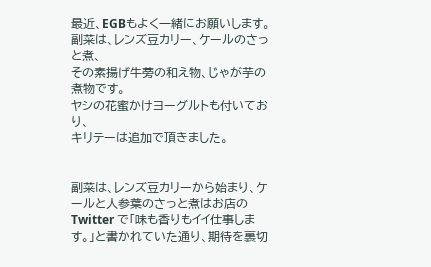最近、EGBもよく一緒にお願いします。
副菜は、レンズ豆カリー、ケールのさっと煮、
その素揚げ牛蒡の和え物、じゃが芋の煮物です。
ヤシの花蜜かけヨーグルトも付いており、
キリテーは追加で頂きました。


副菜は、レンズ豆カリーから始まり、ケールと人参葉のさっと煮はお店の Twitter で「味も香りもイイ仕事します。」と書かれていた通り、期待を裏切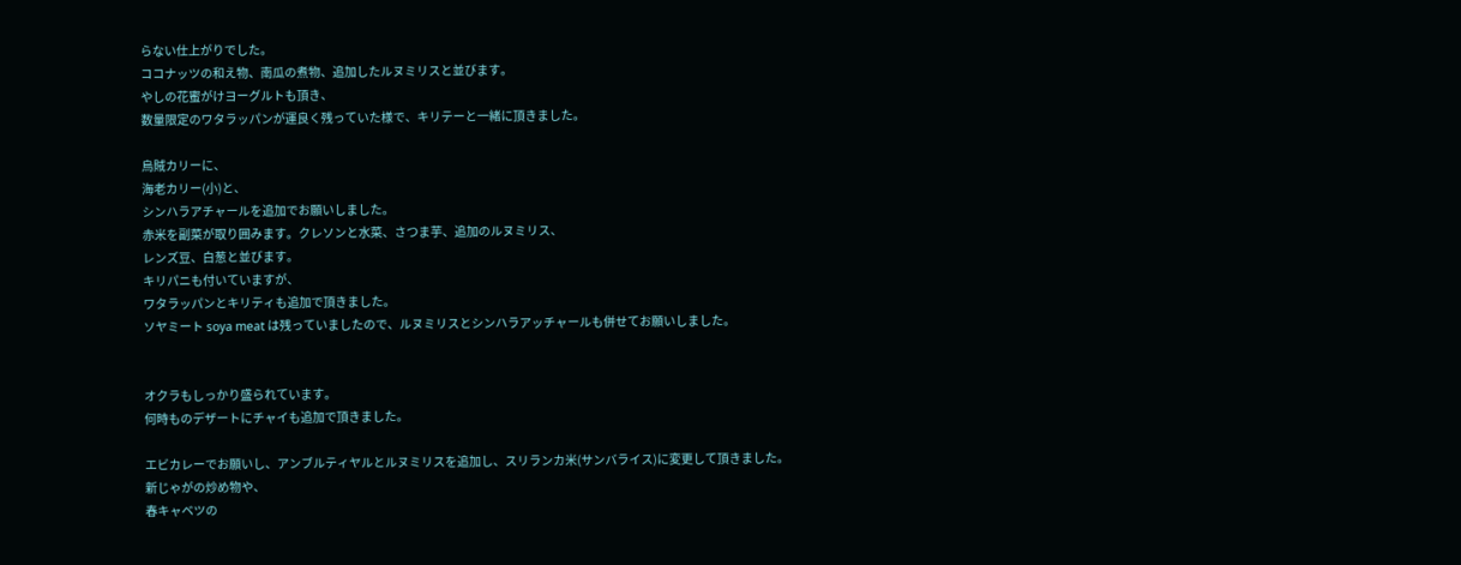らない仕上がりでした。
ココナッツの和え物、南瓜の煮物、追加したルヌミリスと並びます。
やしの花蜜がけヨーグルトも頂き、
数量限定のワタラッパンが運良く残っていた様で、キリテーと一緒に頂きました。

烏賊カリーに、
海老カリー(小)と、
シンハラアチャールを追加でお願いしました。
赤米を副菜が取り囲みます。クレソンと水菜、さつま芋、追加のルヌミリス、
レンズ豆、白葱と並びます。
キリパニも付いていますが、
ワタラッパンとキリティも追加で頂きました。
ソヤミート soya meat は残っていましたので、ルヌミリスとシンハラアッチャールも併せてお願いしました。


オクラもしっかり盛られています。
何時ものデザートにチャイも追加で頂きました。

エビカレーでお願いし、アンブルティヤルとルヌミリスを追加し、スリランカ米(サンバライス)に変更して頂きました。
新じゃがの炒め物や、
春キャベツの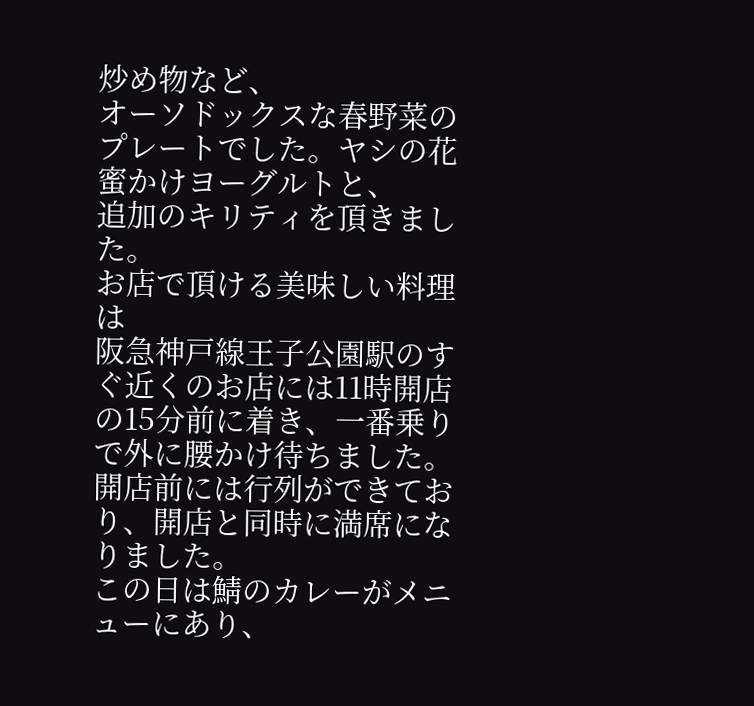炒め物など、
オーソドックスな春野菜のプレートでした。ヤシの花蜜かけヨーグルトと、
追加のキリティを頂きました。
お店で頂ける美味しい料理は
阪急神戸線王子公園駅のすぐ近くのお店には11時開店の15分前に着き、一番乗りで外に腰かけ待ちました。開店前には行列ができており、開店と同時に満席になりました。
この日は鯖のカレーがメニューにあり、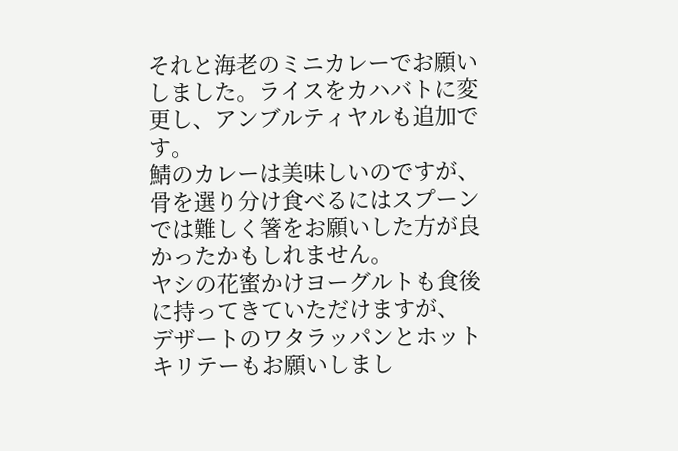それと海老のミニカレーでお願いしました。ライスをカハバトに変更し、アンブルティヤルも追加です。
鯖のカレーは美味しいのですが、骨を選り分け食べるにはスプーンでは難しく箸をお願いした方が良かったかもしれません。
ヤシの花蜜かけヨーグルトも食後に持ってきていただけますが、
デザートのワタラッパンとホットキリテーもお願いしまし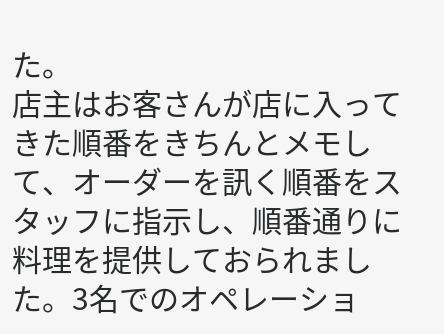た。
店主はお客さんが店に入ってきた順番をきちんとメモして、オーダーを訊く順番をスタッフに指示し、順番通りに料理を提供しておられました。3名でのオペレーショ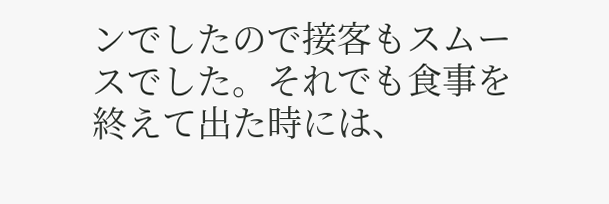ンでしたので接客もスムースでした。それでも食事を終えて出た時には、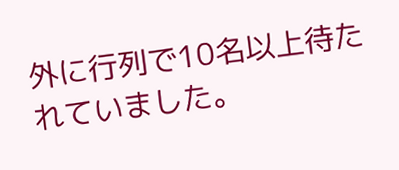外に行列で10名以上待たれていました。